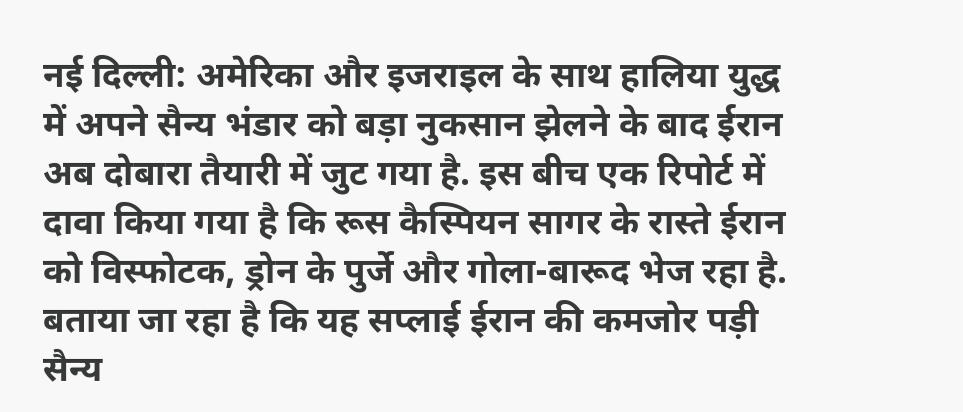नई दिल्ली: अमेरिका और इजराइल के साथ हालिया युद्ध में अपने सैन्य भंडार को बड़ा नुकसान झेलने के बाद ईरान अब दोबारा तैयारी में जुट गया है. इस बीच एक रिपोर्ट में दावा किया गया है कि रूस कैस्पियन सागर के रास्ते ईरान को विस्फोटक, ड्रोन के पुर्जे और गोला-बारूद भेज रहा है. बताया जा रहा है कि यह सप्लाई ईरान की कमजोर पड़ी सैन्य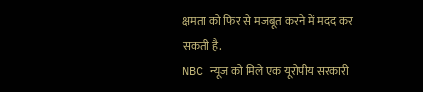क्षमता को फिर से मजबूत करने में मदद कर सकती है.
NBC न्यूज को मिले एक यूरोपीय सरकारी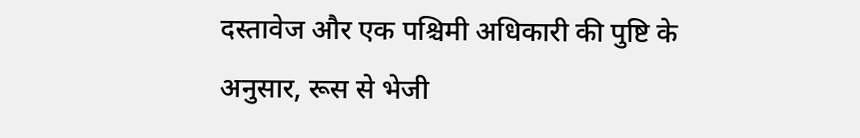दस्तावेज और एक पश्चिमी अधिकारी की पुष्टि के अनुसार, रूस से भेजी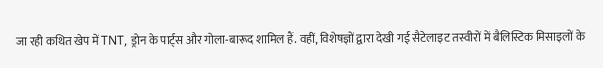जा रही कथित खेप में TNT, ड्रोन के पार्ट्स और गोला-बारूद शामिल हैं. वहीं, विशेषज्ञों द्वारा देखी गई सैटेलाइट तस्वीरों में बैलिस्टिक मिसाइलों के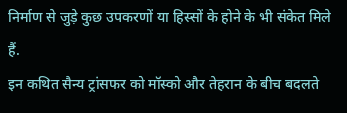निर्माण से जुड़े कुछ उपकरणों या हिस्सों के होने के भी संकेत मिले हैं.
इन कथित सैन्य ट्रांसफर को मॉस्को और तेहरान के बीच बदलते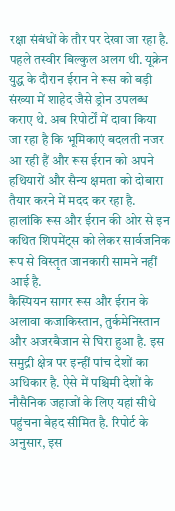रक्षा संबंधों के तौर पर देखा जा रहा है. पहले तस्वीर बिल्कुल अलग थी. यूक्रेन युद्ध के दौरान ईरान ने रूस को बड़ी संख्या में शाहेद जैसे ड्रोन उपलब्ध कराए थे. अब रिपोर्टों में दावा किया जा रहा है कि भूमिकाएं बदलती नजर आ रही हैं और रूस ईरान को अपने हथियारों और सैन्य क्षमता को दोबारा तैयार करने में मदद कर रहा है. हालांकि रूस और ईरान की ओर से इन कथित शिपमेंट्स को लेकर सार्वजनिक रूप से विस्तृत जानकारी सामने नहीं आई है.
कैस्पियन सागर रूस और ईरान के अलावा कजाकिस्तान, तुर्कमेनिस्तान और अजरबैजान से घिरा हुआ है. इस समुद्री क्षेत्र पर इन्हीं पांच देशों का अधिकार है. ऐसे में पश्चिमी देशों के नौसैनिक जहाजों के लिए यहां सीधे पहुंचना बेहद सीमित है. रिपोर्ट के अनुसार, इस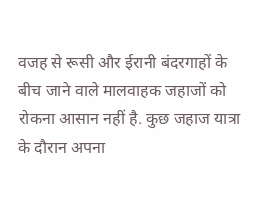वजह से रूसी और ईरानी बंदरगाहों के बीच जाने वाले मालवाहक जहाजों को रोकना आसान नहीं है. कुछ जहाज यात्रा के दौरान अपना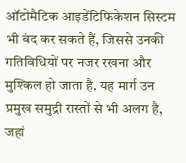ऑटोमैटिक आइडेंटिफिकेशन सिस्टम भी बंद कर सकते हैं, जिससे उनकी गतिविधियों पर नजर रखना और मुश्किल हो जाता है. यह मार्ग उन प्रमुख समुद्री रास्तों से भी अलग है, जहां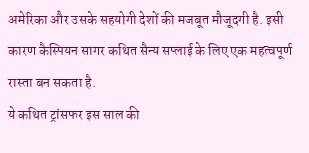अमेरिका और उसके सहयोगी देशों की मजबूत मौजूदगी है. इसी कारण कैस्पियन सागर कथित सैन्य सप्लाई के लिए एक महत्वपूर्ण रास्ता बन सकता है.
ये कथित ट्रांसफर इस साल की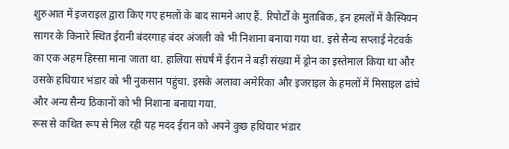शुरुआत में इजराइल द्वारा किए गए हमलों के बाद सामने आए हैं. रिपोर्टों के मुताबिक, इन हमलों में कैस्पियन सागर के किनारे स्थित ईरानी बंदरगाह बंदर अंजली को भी निशाना बनाया गया था. इसे सैन्य सप्लाई नेटवर्क का एक अहम हिस्सा माना जाता था. हालिया संघर्ष में ईरान ने बड़ी संख्या में ड्रोन का इस्तेमाल किया था और उसके हथियार भंडार को भी नुकसान पहुंचा. इसके अलावा अमेरिका और इजराइल के हमलों में मिसाइल ढांचे और अन्य सैन्य ठिकानों को भी निशाना बनाया गया.
रूस से कथित रूप से मिल रही यह मदद ईरान को अपने कुछ हथियार भंडार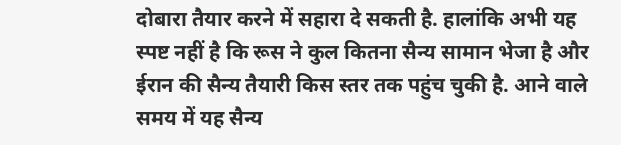दोबारा तैयार करने में सहारा दे सकती है. हालांकि अभी यह स्पष्ट नहीं है कि रूस ने कुल कितना सैन्य सामान भेजा है और ईरान की सैन्य तैयारी किस स्तर तक पहुंच चुकी है. आने वाले समय में यह सैन्य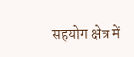सहयोग क्षेत्र में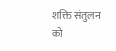शक्ति संतुलन को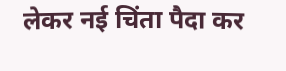लेकर नई चिंता पैदा कर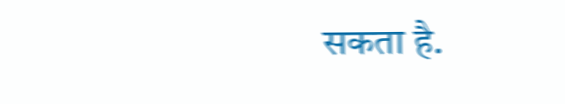सकता है.